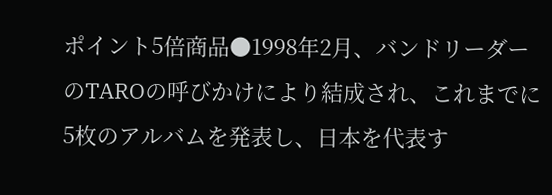ポイント5倍商品●1998年2月、バンドリーダーのTAROの呼びかけにより結成され、これまでに5枚のアルバムを発表し、日本を代表す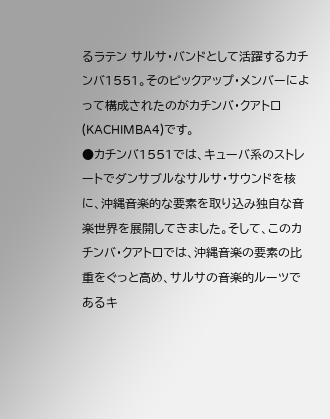るラテン サルサ・バンドとして活躍するカチンバ1551。そのピックアップ・メンバーによって構成されたのがカチンバ・クアトロ(KACHIMBA4)です。
●カチンバ1551では、キューバ系のストレートでダンサブルなサルサ・サウンドを核に、沖縄音楽的な要素を取り込み独自な音楽世界を展開してきました。そして、このカチンバ・クアトロでは、沖縄音楽の要素の比重をぐっと高め、サルサの音楽的ルーツであるキ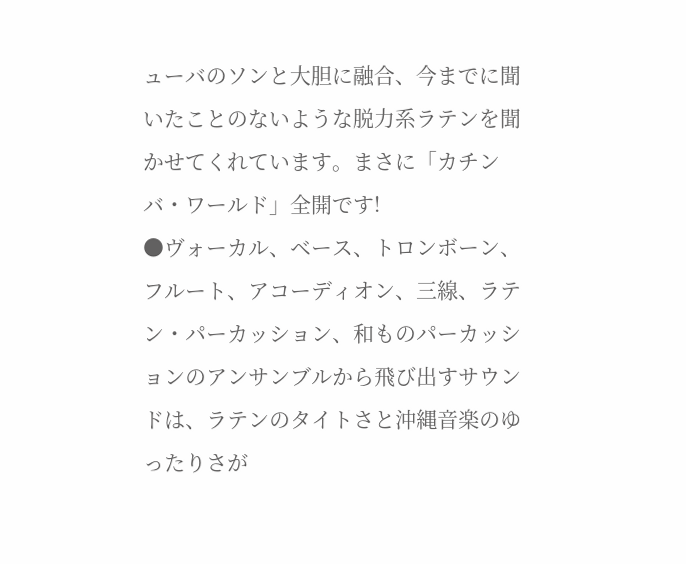ューバのソンと大胆に融合、今までに聞いたことのないような脱力系ラテンを聞かせてくれています。まさに「カチンバ・ワールド」全開です!
●ヴォーカル、ベース、トロンボーン、フルート、アコーディオン、三線、ラテン・パーカッション、和ものパーカッションのアンサンブルから飛び出すサウンドは、ラテンのタイトさと沖縄音楽のゆったりさが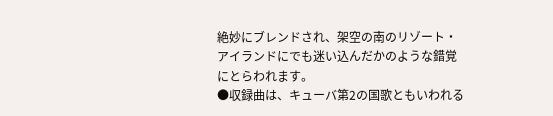絶妙にブレンドされ、架空の南のリゾート・アイランドにでも迷い込んだかのような錯覚にとらわれます。
●収録曲は、キューバ第2の国歌ともいわれる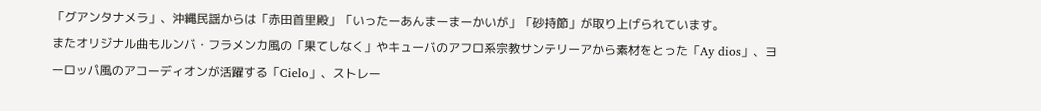「グアンタナメラ」、沖縄民謡からは「赤田首里殿」「いったーあんまーまーかいが」「砂持節」が取り上げられています。
またオリジナル曲もルンバ・フラメンカ風の「果てしなく」やキューバのアフロ系宗教サンテリーアから素材をとった「Ay dios」、ヨーロッパ風のアコーディオンが活躍する「Cielo」、ストレー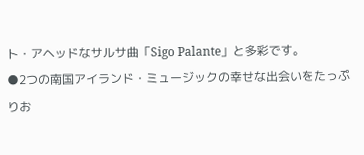ト・アヘッドなサルサ曲「Sigo Palante」と多彩です。
●2つの南国アイランド・ミュージックの幸せな出会いをたっぷりお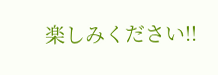楽しみください!!